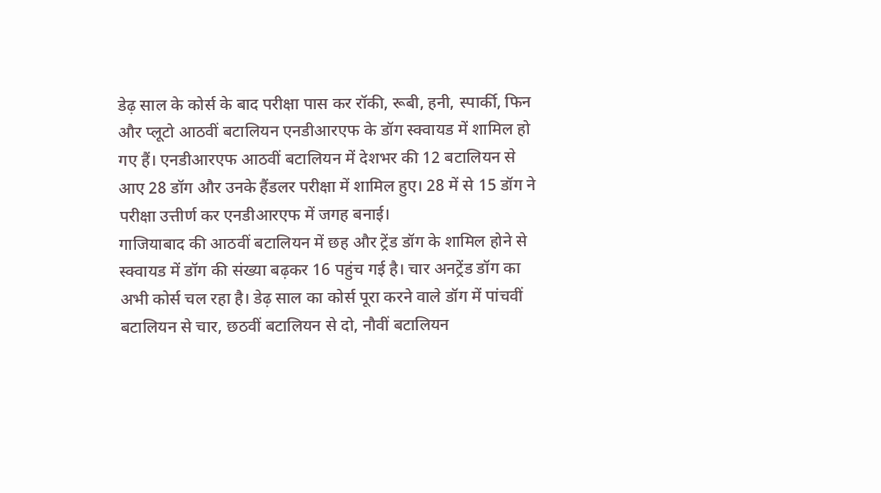डेढ़ साल के कोर्स के बाद परीक्षा पास कर रॉकी, रूबी, हनी, स्पार्की, फिन और प्लूटो आठवीं बटालियन एनडीआरएफ के डॉग स्क्वायड में शामिल हो गए हैं। एनडीआरएफ आठवीं बटालियन में देशभर की 12 बटालियन से आए 28 डॉग और उनके हैंडलर परीक्षा में शामिल हुए। 28 में से 15 डॉग ने परीक्षा उत्तीर्ण कर एनडीआरएफ में जगह बनाई।
गाजियाबाद की आठवीं बटालियन में छह और ट्रेंड डॉग के शामिल होने से स्क्वायड में डॉग की संख्या बढ़कर 16 पहुंच गई है। चार अनट्रेंड डॉग का अभी कोर्स चल रहा है। डेढ़ साल का कोर्स पूरा करने वाले डॉग में पांचवीं बटालियन से चार, छठवीं बटालियन से दो, नौवीं बटालियन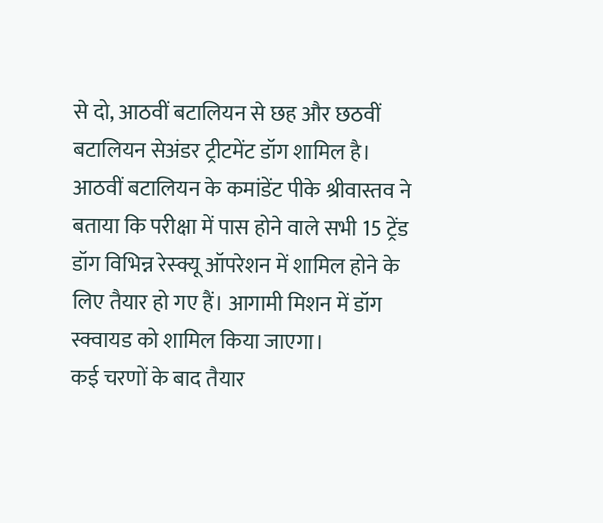से दो, आठवीं बटालियन से छह और छठवीं बटालियन सेअंडर ट्रीटमेंट डॉग शामिल है।
आठवीं बटालियन के कमांडेंट पीके श्रीवास्तव ने बताया कि परीक्षा में पास होने वाले सभी 15 ट्रेंड डॉग विभिन्न रेस्क्यू ऑपरेशन में शामिल होने के लिए तैयार हो गए हैं। आगामी मिशन में डॉग स्क्वायड को शामिल किया जाएगा।
कई चरणों के बाद तैयार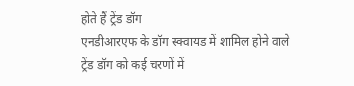होते हैं ट्रेंड डॉग
एनडीआरएफ के डॉग स्क्वायड में शामिल होने वाले ट्रेंड डॉग को कई चरणों में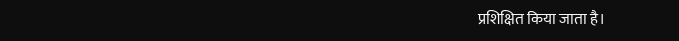प्रशिक्षित किया जाता है।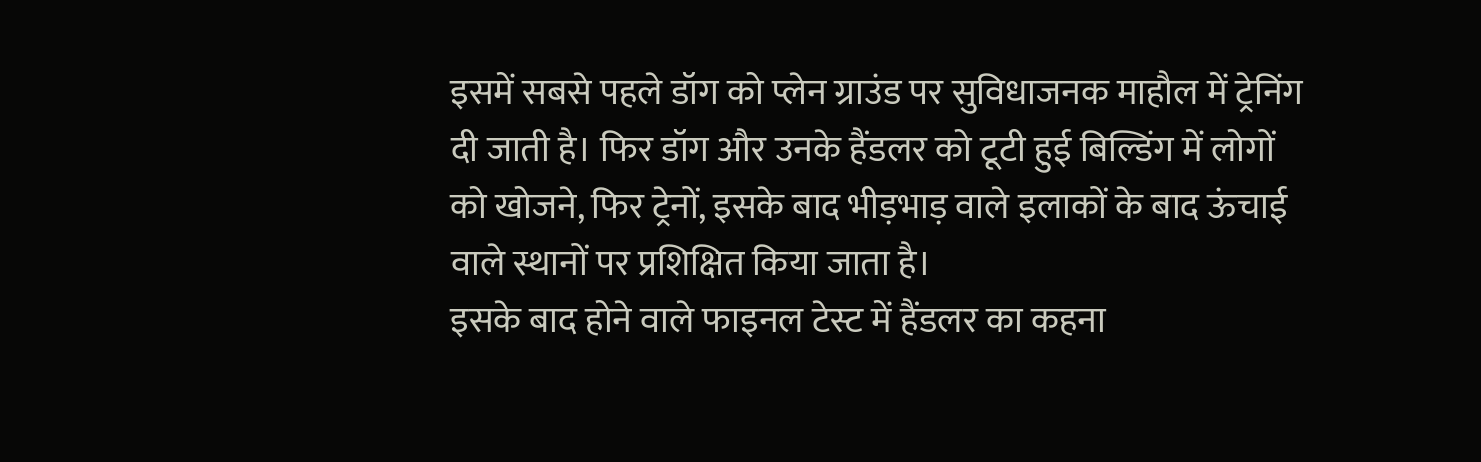इसमें सबसे पहले डॉग को प्लेन ग्राउंड पर सुविधाजनक माहौल में ट्रेनिंग दी जाती है। फिर डॉग और उनके हैंडलर को टूटी हुई बिल्डिंग में लोगों को खोजने, फिर ट्रेनों, इसके बाद भीड़भाड़ वाले इलाकों के बाद ऊंचाई वाले स्थानों पर प्रशिक्षित किया जाता है।
इसके बाद होने वाले फाइनल टेस्ट में हैंडलर का कहना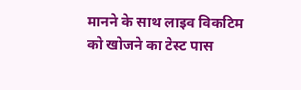मानने के साथ लाइव विकटिम को खोजने का टेस्ट पास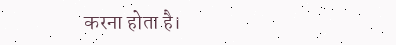करना होता है।